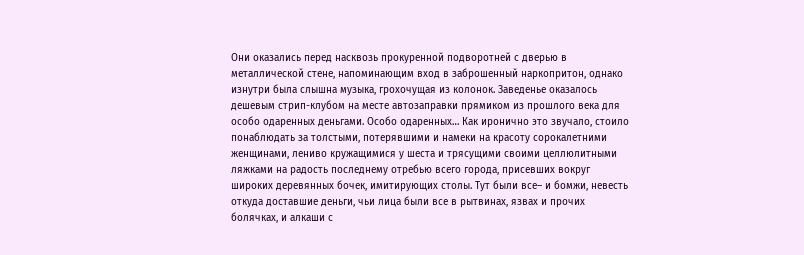Они оказались перед насквозь прокуренной подворотней с дверью в металлической стене, напоминающим вход в заброшенный наркопритон, однако изнутри была слышна музыка, грохочущая из колонок. Заведенье оказалось дешевым стрип-клубом на месте автозаправки прямиком из прошлого века для особо одаренных деньгами. Особо одаренных… Как иронично это звучало, стоило понаблюдать за толстыми, потерявшими и намеки на красоту сорокалетними женщинами, лениво кружащимися у шеста и трясущими своими целлюлитными ляжками на радость последнему отребью всего города, присевших вокруг широких деревянных бочек, имитирующих столы. Тут были все– и бомжи, невесть откуда доставшие деньги, чьи лица были все в рытвинах, язвах и прочих болячках, и алкаши с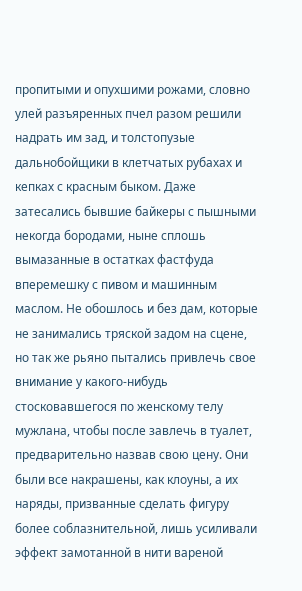пропитыми и опухшими рожами, словно улей разъяренных пчел разом решили надрать им зад, и толстопузые дальнобойщики в клетчатых рубахах и кепках с красным быком. Даже затесались бывшие байкеры с пышными некогда бородами, ныне сплошь вымазанные в остатках фастфуда вперемешку с пивом и машинным маслом. Не обошлось и без дам, которые не занимались тряской задом на сцене, но так же рьяно пытались привлечь свое внимание у какого-нибудь стосковавшегося по женскому телу мужлана, чтобы после завлечь в туалет, предварительно назвав свою цену. Они были все накрашены, как клоуны, а их наряды, призванные сделать фигуру более соблазнительной, лишь усиливали эффект замотанной в нити вареной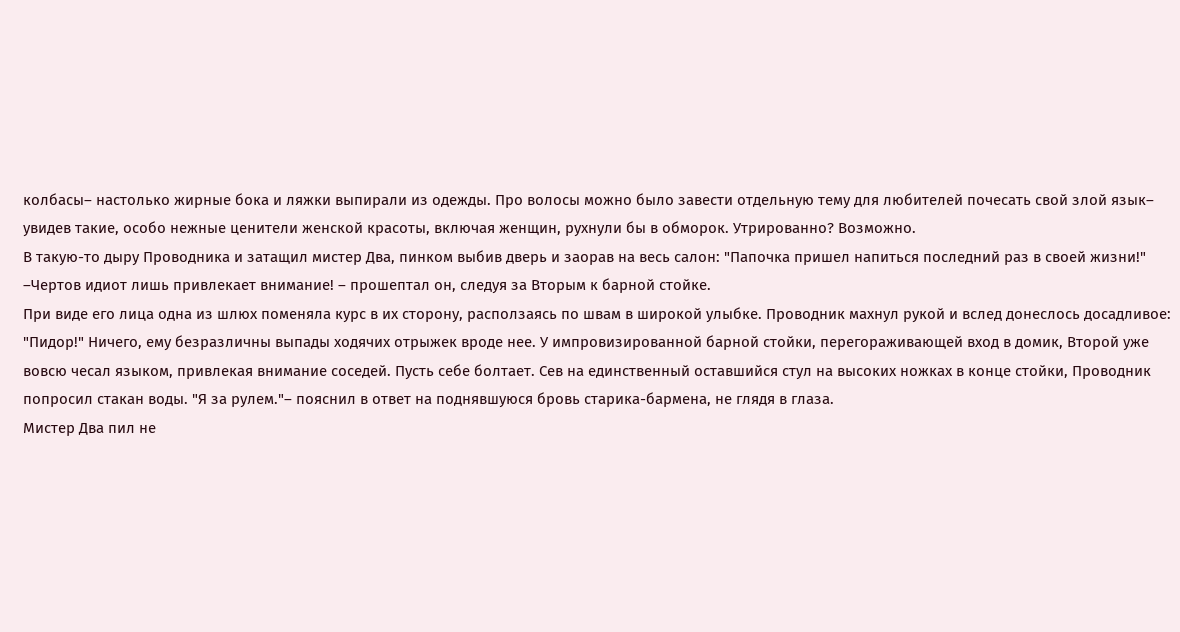колбасы– настолько жирные бока и ляжки выпирали из одежды. Про волосы можно было завести отдельную тему для любителей почесать свой злой язык– увидев такие, особо нежные ценители женской красоты, включая женщин, рухнули бы в обморок. Утрированно? Возможно.
В такую-то дыру Проводника и затащил мистер Два, пинком выбив дверь и заорав на весь салон: "Папочка пришел напиться последний раз в своей жизни!"
–Чертов идиот лишь привлекает внимание! – прошептал он, следуя за Вторым к барной стойке.
При виде его лица одна из шлюх поменяла курс в их сторону, расползаясь по швам в широкой улыбке. Проводник махнул рукой и вслед донеслось досадливое: "Пидор!" Ничего, ему безразличны выпады ходячих отрыжек вроде нее. У импровизированной барной стойки, перегораживающей вход в домик, Второй уже вовсю чесал языком, привлекая внимание соседей. Пусть себе болтает. Сев на единственный оставшийся стул на высоких ножках в конце стойки, Проводник попросил стакан воды. "Я за рулем."– пояснил в ответ на поднявшуюся бровь старика-бармена, не глядя в глаза.
Мистер Два пил не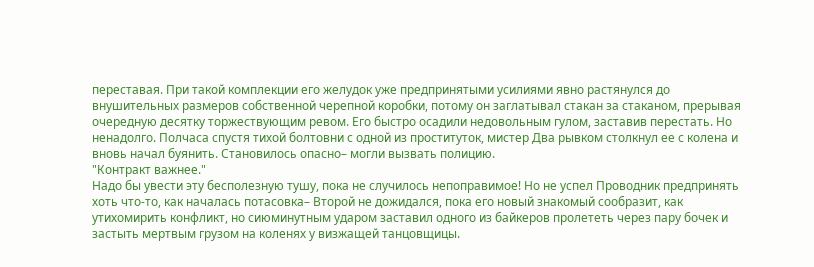переставая. При такой комплекции его желудок уже предпринятыми усилиями явно растянулся до внушительных размеров собственной черепной коробки, потому он заглатывал стакан за стаканом, прерывая очередную десятку торжествующим ревом. Его быстро осадили недовольным гулом, заставив перестать. Но ненадолго. Полчаса спустя тихой болтовни с одной из проституток, мистер Два рывком столкнул ее с колена и вновь начал буянить. Становилось опасно– могли вызвать полицию.
"Контракт важнее."
Надо бы увести эту бесполезную тушу, пока не случилось непоправимое! Но не успел Проводник предпринять хоть что-то, как началась потасовка– Второй не дожидался, пока его новый знакомый сообразит, как утихомирить конфликт, но сиюминутным ударом заставил одного из байкеров пролететь через пару бочек и застыть мертвым грузом на коленях у визжащей танцовщицы.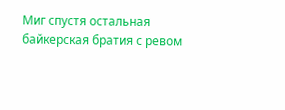Миг спустя остальная байкерская братия с ревом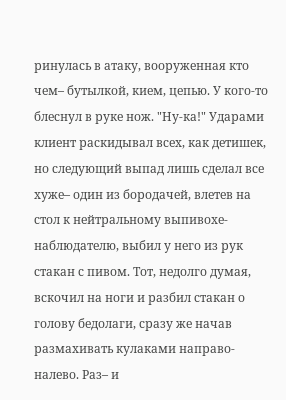ринулась в атаку, вооруженная кто чем– бутылкой, кием, цепью. У кого-то блеснул в руке нож. "Ну-ка!" Ударами клиент раскидывал всех, как детишек, но следующий выпад лишь сделал все хуже– один из бородачей, влетев на стол к нейтральному выпивохе-наблюдателю, выбил у него из рук стакан с пивом. Тот, недолго думая, вскочил на ноги и разбил стакан о голову бедолаги, сразу же начав размахивать кулаками направо-налево. Раз– и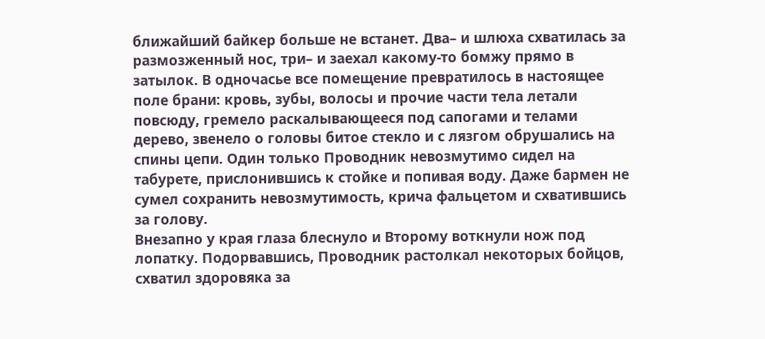ближайший байкер больше не встанет. Два– и шлюха схватилась за размозженный нос, три– и заехал какому-то бомжу прямо в затылок. В одночасье все помещение превратилось в настоящее поле брани: кровь, зубы, волосы и прочие части тела летали повсюду, гремело раскалывающееся под сапогами и телами дерево, звенело о головы битое стекло и с лязгом обрушались на спины цепи. Один только Проводник невозмутимо сидел на табурете, прислонившись к стойке и попивая воду. Даже бармен не сумел сохранить невозмутимость, крича фальцетом и схватившись за голову.
Внезапно у края глаза блеснуло и Второму воткнули нож под лопатку. Подорвавшись, Проводник растолкал некоторых бойцов, схватил здоровяка за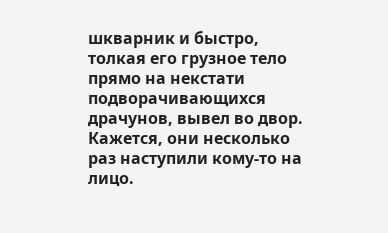шкварник и быстро, толкая его грузное тело прямо на некстати подворачивающихся драчунов, вывел во двор. Кажется, они несколько раз наступили кому-то на лицо.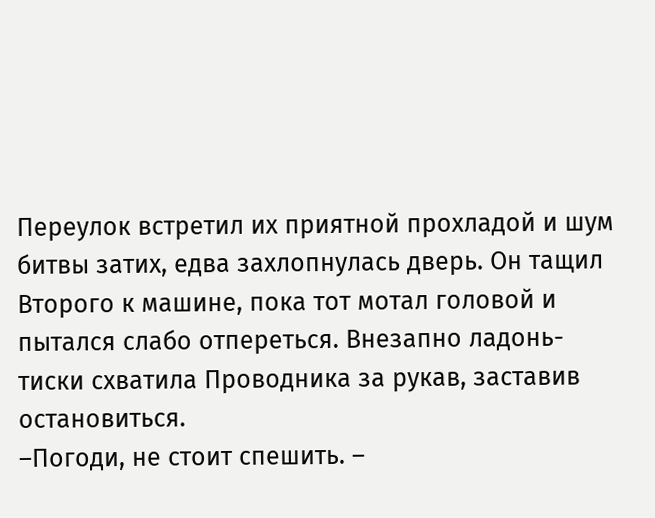Переулок встретил их приятной прохладой и шум битвы затих, едва захлопнулась дверь. Он тащил Второго к машине, пока тот мотал головой и пытался слабо отпереться. Внезапно ладонь-тиски схватила Проводника за рукав, заставив остановиться.
–Погоди, не стоит спешить. –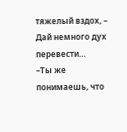тяжелый вздох, – Дай немного дух перевести…
–Ты же понимаешь, что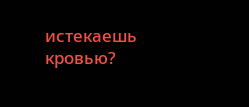истекаешь кровью?